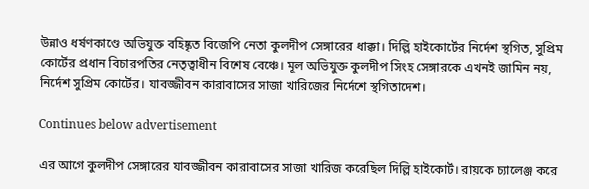উন্নাও ধর্ষণকাণ্ডে অভিযুক্ত বহিষ্কৃত বিজেপি নেতা কুলদীপ সেঙ্গারের ধাক্কা। দিল্লি হাইকোর্টের নির্দেশ স্থগিত, সুপ্রিম কোর্টের প্রধান বিচারপতির নেতৃত্বাধীন বিশেষ বেঞ্চে। মূল অভিযুক্ত কুলদীপ সিংহ সেঙ্গারকে এখনই জামিন নয়, নির্দেশ সুপ্রিম কোর্টের। যাবজ্জীবন কারাবাসের সাজা খারিজের নির্দেশে স্থগিতাদেশ।

Continues below advertisement

এর আগে কুলদীপ সেঙ্গারের যাবজ্জীবন কারাবাসের সাজা খারিজ করেছিল দিল্লি হাইকোর্ট। রায়কে চ্যালেঞ্জ করে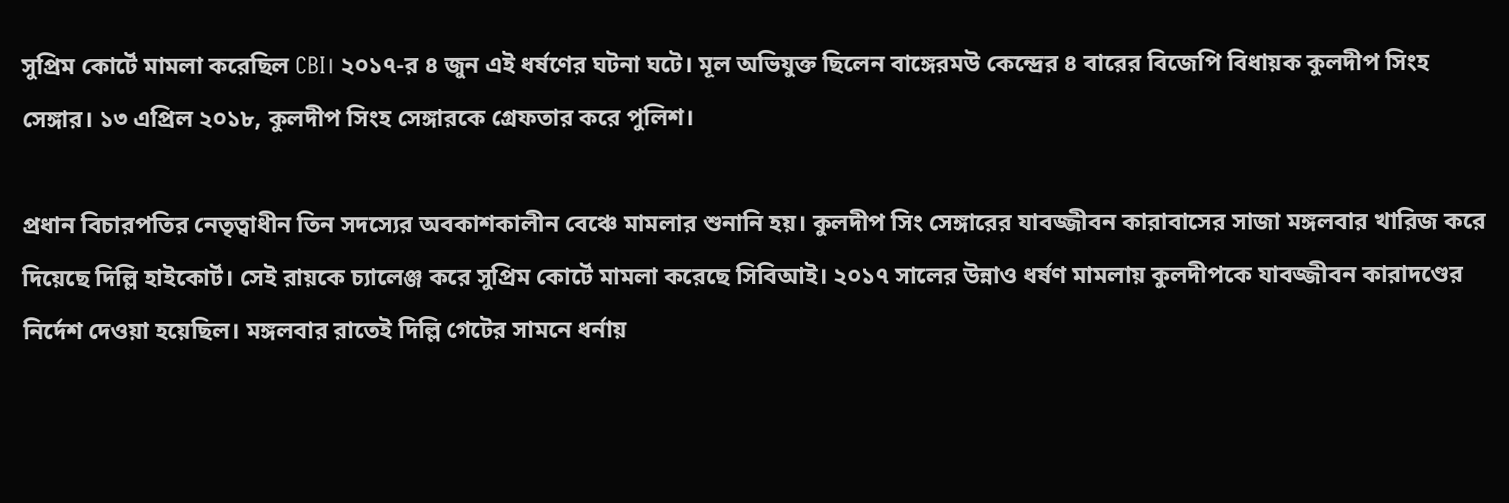সুপ্রিম কোর্টে মামলা করেছিল CBI। ২০১৭-র ৪ জুন এই ধর্ষণের ঘটনা ঘটে। মূল অভিযুক্ত ছিলেন বাঙ্গেরমউ কেন্দ্রের ৪ বারের বিজেপি বিধায়ক কুলদীপ সিংহ সেঙ্গার। ১৩ এপ্রিল ২০১৮, কুলদীপ সিংহ সেঙ্গারকে গ্রেফতার করে পুলিশ।

প্রধান বিচারপতির নেতৃত্বাধীন তিন সদস্যের অবকাশকালীন বেঞ্চে মামলার শুনানি হয়। কুলদীপ সিং সেঙ্গারের যাবজ্জীবন কারাবাসের সাজা মঙ্গলবার খারিজ করে দিয়েছে দিল্লি হাইকোর্ট। সেই রায়কে চ্যালেঞ্জ করে সুপ্রিম কোর্টে মামলা করেছে সিবিআই। ২০১৭ সালের উন্নাও ধর্ষণ মামলায় কুলদীপকে যাবজ্জীবন কারাদণ্ডের নির্দেশ দেওয়া হয়েছিল। মঙ্গলবার রাতেই দিল্লি গেটের সামনে ধর্নায়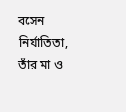বসেন নির্যাতিতা, তাঁর মা ও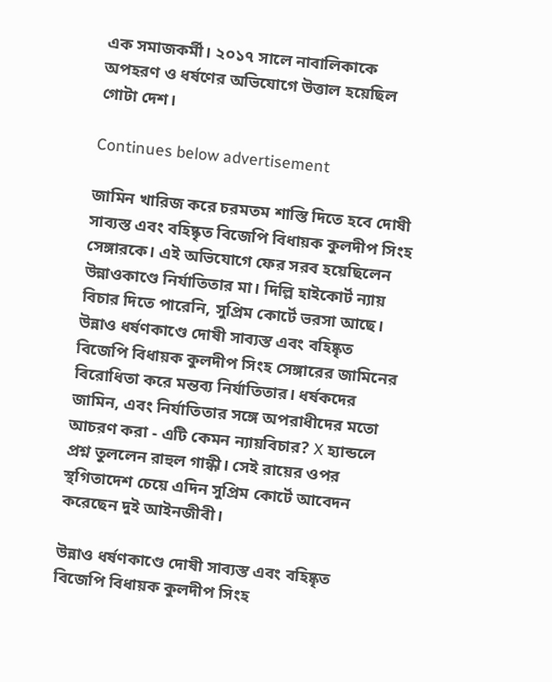এক সমাজকর্মী। ২০১৭ সালে নাবালিকাকে অপহরণ ও ধর্ষণের অভিযোগে উত্তাল হয়েছিল গোটা দেশ।

Continues below advertisement

জামিন খারিজ করে চরমতম শাস্তি দিতে হবে দোষী সাব্যস্ত এবং বহিষ্কৃত বিজেপি বিধায়ক কুলদীপ সিংহ সেঙ্গারকে। এই অভিযোগে ফের সরব হয়েছিলেন উন্নাওকাণ্ডে নির্যাতিতার মা। দিল্লি হাইকোর্ট ন্যায় বিচার দিতে পারেনি, সুপ্রিম কোর্টে ভরসা আছে। উন্নাও ধর্ষণকাণ্ডে দোষী সাব্যস্ত এবং বহিষ্কৃত বিজেপি বিধায়ক কুলদীপ সিংহ সেঙ্গারের জামিনের বিরোধিতা করে মন্তব্য নির্যাতিতার। ধর্ষকদের জামিন, এবং নির্যাতিতার সঙ্গে অপরাধীদের মতো আচরণ করা - এটি কেমন ন্যায়বিচার? X হ্যান্ডলে প্রশ্ন তুললেন রাহুল গান্ধী। সেই রায়ের ওপর স্থগিতাদেশ চেয়ে এদিন সুপ্রিম কোর্টে আবেদন করেছেন দুই আইনজীবী।

উন্নাও ধর্ষণকাণ্ডে দোষী সাব্যস্ত এবং বহিষ্কৃত বিজেপি বিধায়ক কুলদীপ সিংহ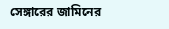সেঙ্গারের জামিনের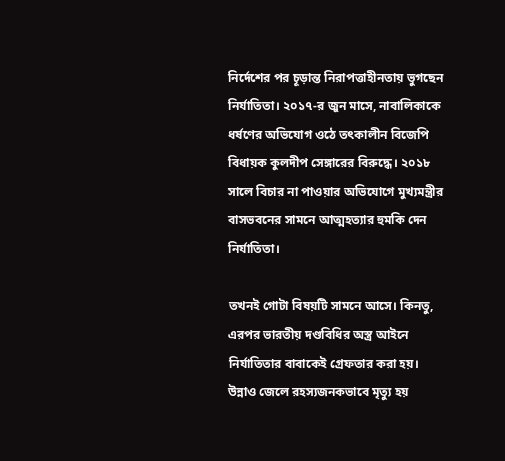নির্দেশের পর চূড়ান্ত নিরাপত্তাহীনতায় ভুগছেন নির্যাতিতা। ২০১৭-র জুন মাসে, নাবালিকাকে ধর্ষণের অভিযোগ ওঠে তৎকালীন বিজেপি বিধায়ক কুলদীপ সেঙ্গারের বিরুদ্ধে। ২০১৮ সালে বিচার না পাওয়ার অভিযোগে মুখ্যমন্ত্রীর বাসভবনের সামনে আত্মহত্যার হুমকি দেন নির্যাতিতা।

তখনই গোটা বিষয়টি সামনে আসে। কিনতু, এরপর ভারতীয় দণ্ডবিধির অস্ত্র আইনে নির্যাতিতার বাবাকেই গ্রেফতার করা হয়। উন্নাও জেলে রহস্যজনকভাবে মৃত্যু হয়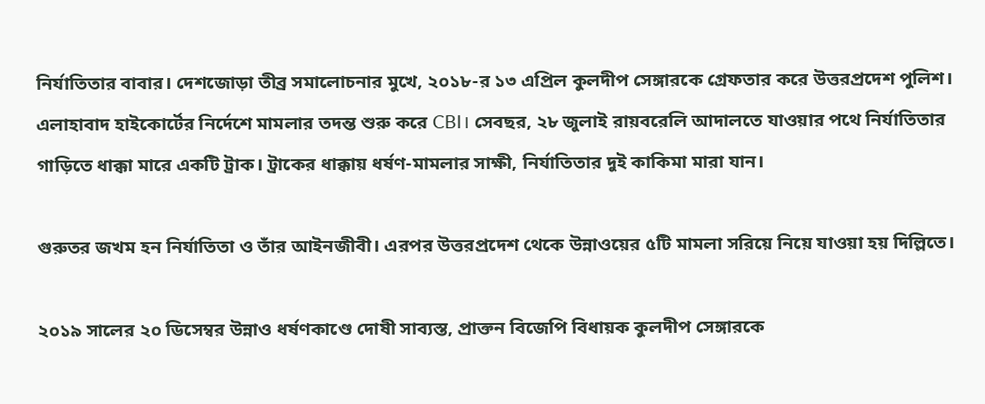নির্যাতিতার বাবার। দেশজোড়া তীব্র সমালোচনার মুখে, ২০১৮-র ১৩ এপ্রিল কুলদীপ সেঙ্গারকে গ্রেফতার করে উত্তরপ্রদেশ পুলিশ। এলাহাবাদ হাইকোর্টের নির্দেশে মামলার তদন্ত শুরু করে CBI। সেবছর, ২৮ জুলাই রায়বরেলি আদালতে যাওয়ার পথে নির্যাতিতার গাড়িতে ধাক্কা মারে একটি ট্রাক। ট্রাকের ধাক্কায় ধর্ষণ-মামলার সাক্ষী, নির্যাতিতার দুই কাকিমা মারা যান।

গুরুতর জখম হন নির্যাতিতা ও তাঁর আইনজীবী। এরপর উত্তরপ্রদেশ থেকে উন্নাওয়ের ৫টি মামলা সরিয়ে নিয়ে যাওয়া হয় দিল্লিতে।

২০১৯ সালের ২০ ডিসেম্বর উন্নাও ধর্ষণকাণ্ডে দোষী সাব্যস্ত, প্রাক্তন বিজেপি বিধায়ক কুলদীপ সেঙ্গারকে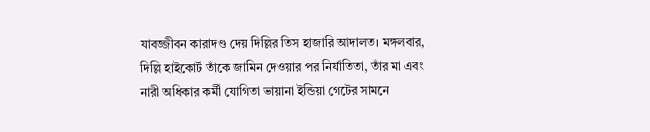যাবজ্জীবন কারাদণ্ড দেয় দিল্লির তিস হাজারি আদালত। মঙ্গলবার, দিল্লি হাইকোর্ট তাঁকে জামিন দেওয়ার পর নির্যাতিতা, তাঁর মা এবং নারী অধিকার কর্মী যোগিতা ভায়ানা ইন্ডিয়া গেটের সামনে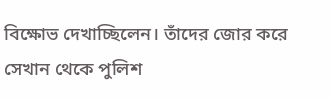বিক্ষোভ দেখাচ্ছিলেন। তাঁদের জোর করে সেখান থেকে পুলিশ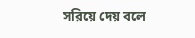সরিয়ে দেয় বলে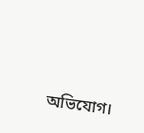অভিযোগ।